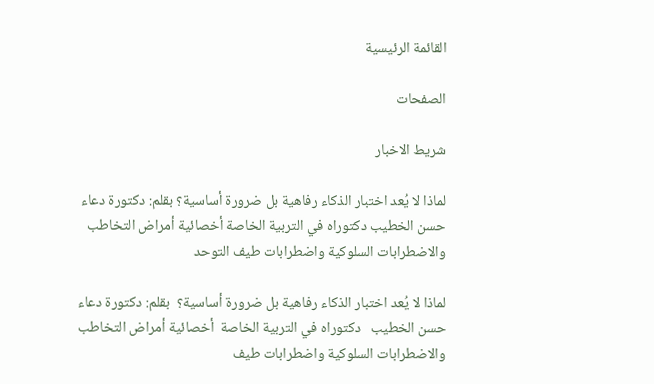القائمة الرئيسية

الصفحات

شريط الاخبار

لماذا لا يُعد اختبار الذكاء رفاهية بل ضرورة أساسية؟ بقلم: دكتورة دعاء حسن الخطيب دكتوراه في التربية الخاصة أخصائية أمراض التخاطب والاضطرابات السلوكية واضطرابات طيف التوحد

لماذا لا يُعد اختبار الذكاء رفاهية بل ضرورة أساسية؟  بقلم: دكتورة دعاء حسن الخطيب   دكتوراه في التربية الخاصة  أخصائية أمراض التخاطب  والاضطرابات السلوكية واضطرابات طيف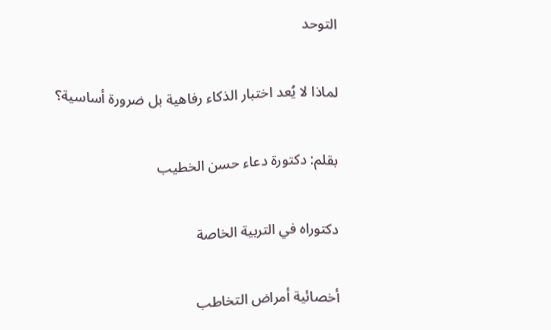التوحد

لماذا لا يُعد اختبار الذكاء رفاهية بل ضرورة أساسية؟

بقلم: دكتورة دعاء حسن الخطيب

دكتوراه في التربية الخاصة

أخصائية أمراض التخاطب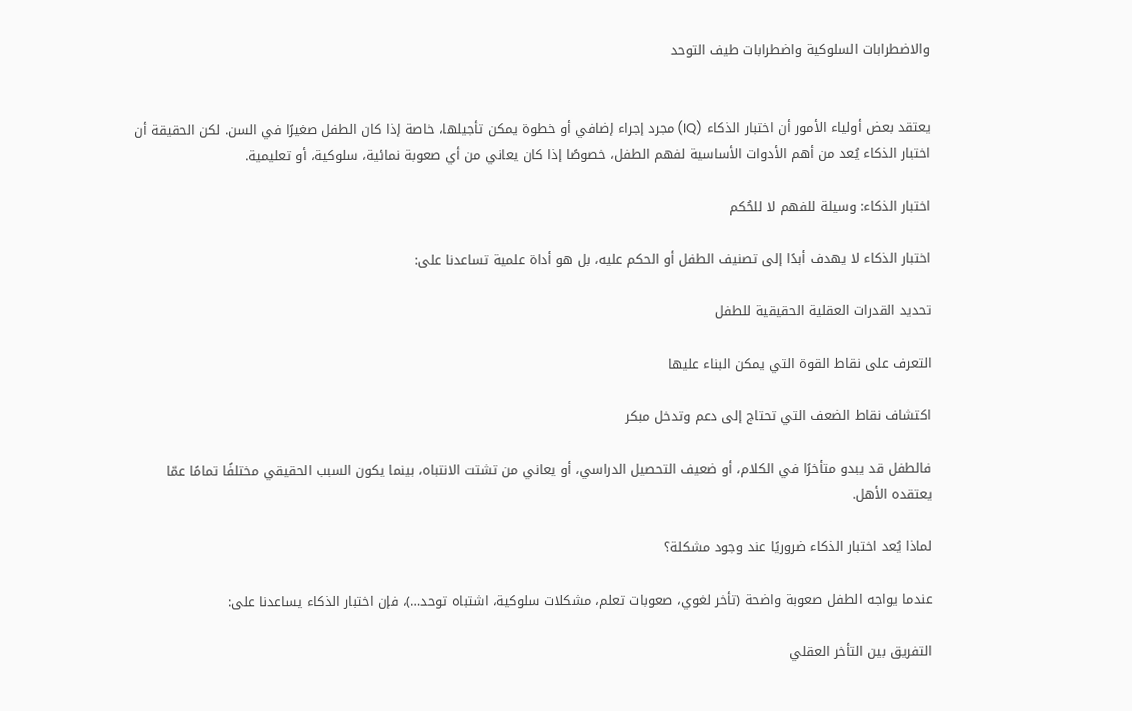والاضطرابات السلوكية واضطرابات طيف التوحد


يعتقد بعض أولياء الأمور أن اختبار الذكاء (IQ) مجرد إجراء إضافي أو خطوة يمكن تأجيلها، خاصة إذا كان الطفل صغيرًا في السن. لكن الحقيقة أن اختبار الذكاء يُعد من أهم الأدوات الأساسية لفهم الطفل، خصوصًا إذا كان يعاني من أي صعوبة نمائية، سلوكية، أو تعليمية.

اختبار الذكاء: وسيلة للفهم لا للحُكم

اختبار الذكاء لا يهدف أبدًا إلى تصنيف الطفل أو الحكم عليه، بل هو أداة علمية تساعدنا على:

تحديد القدرات العقلية الحقيقية للطفل

التعرف على نقاط القوة التي يمكن البناء عليها

اكتشاف نقاط الضعف التي تحتاج إلى دعم وتدخل مبكر

فالطفل قد يبدو متأخرًا في الكلام، أو ضعيف التحصيل الدراسي، أو يعاني من تشتت الانتباه، بينما يكون السبب الحقيقي مختلفًا تمامًا عمّا يعتقده الأهل.

لماذا يُعد اختبار الذكاء ضروريًا عند وجود مشكلة؟

عندما يواجه الطفل صعوبة واضحة (تأخر لغوي، صعوبات تعلم، مشكلات سلوكية، اشتباه توحد…)، فإن اختبار الذكاء يساعدنا على:

التفريق بين التأخر العقلي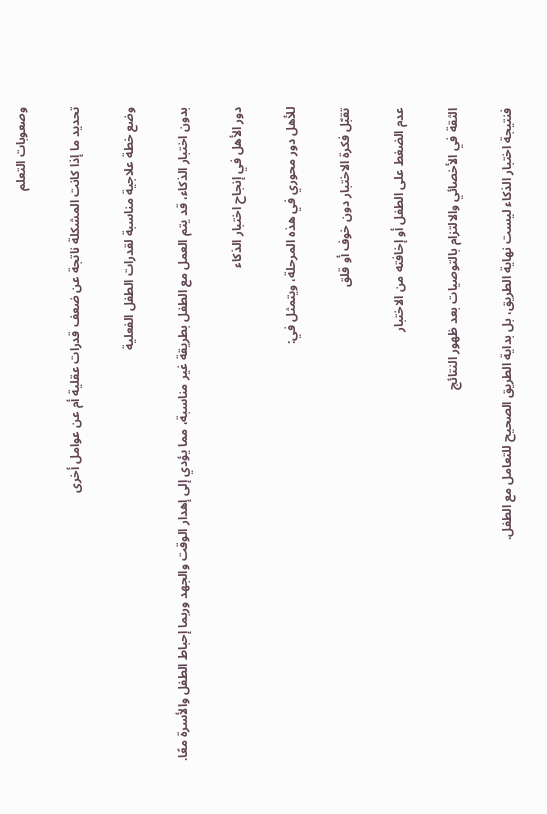وصعوبات التعلم

تحديد ما إذا كانت المشكلة ناتجة عن ضعف قدرات عقلية أم عن عوامل أخرى

وضع خطة علاجية مناسبة لقدرات الطفل الفعلية

بدون اختبار الذكاء، قد يتم العمل مع الطفل بطريقة غير مناسبة، مما يؤدي إلى إهدار الوقت والجهد وربما إحباط الطفل والأسرة معًا.

دور الأهل في إنجاح اختبار الذكاء

للأهل دور محوري في هذه المرحلة، ويتمثل في:

تقبّل فكرة الاختبار دون خوف أو قلق

عدم الضغط على الطفل أو إخافته من الاختبار

الثقة في الأخصائي والالتزام بالتوصيات بعد ظهور النتائج

فنتيجة اختبار الذكاء ليست نهاية الطريق، بل بداية الطريق الصحيح للتعامل مع الطفل.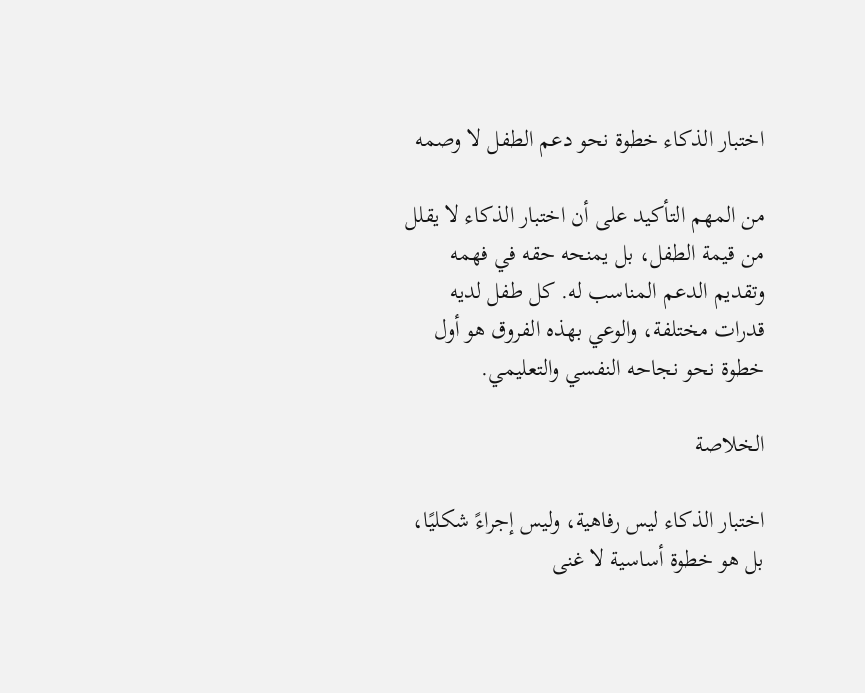اختبار الذكاء خطوة نحو دعم الطفل لا وصمه

من المهم التأكيد على أن اختبار الذكاء لا يقلل من قيمة الطفل، بل يمنحه حقه في فهمه وتقديم الدعم المناسب له. كل طفل لديه قدرات مختلفة، والوعي بهذه الفروق هو أول خطوة نحو نجاحه النفسي والتعليمي.

الخلاصة

اختبار الذكاء ليس رفاهية، وليس إجراءً شكليًا، بل هو خطوة أساسية لا غنى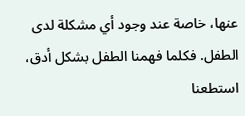عنها، خاصة عند وجود أي مشكلة لدى الطفل. فكلما فهمنا الطفل بشكل أدق، استطعنا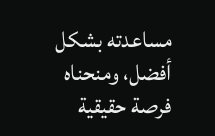مساعدته بشكل أفضل، ومنحناه فرصة حقيقية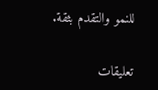للنمو والتقدم بثقة.

تعليقات